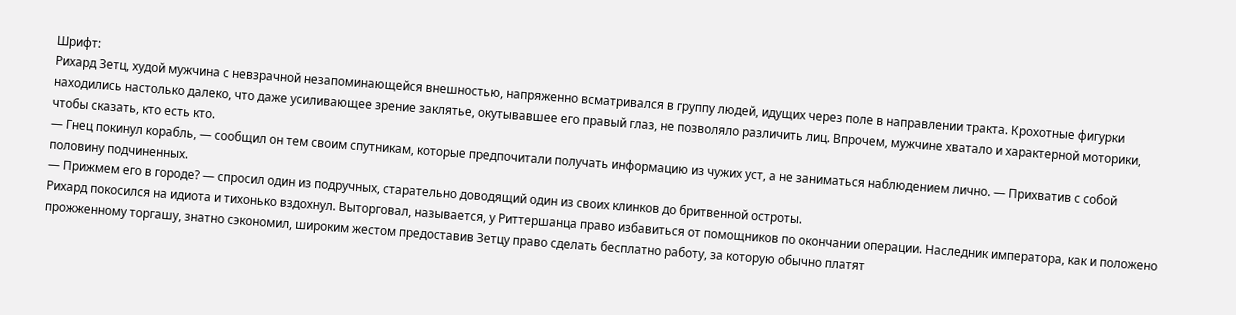Шрифт:
Рихард Зетц, худой мужчина с невзрачной незапоминающейся внешностью, напряженно всматривался в группу людей, идущих через поле в направлении тракта. Крохотные фигурки находились настолько далеко, что даже усиливающее зрение заклятье, окутывавшее его правый глаз, не позволяло различить лиц. Впрочем, мужчине хватало и характерной моторики, чтобы сказать, кто есть кто.
— Гнец покинул корабль, — сообщил он тем своим спутникам, которые предпочитали получать информацию из чужих уст, а не заниматься наблюдением лично. — Прихватив с собой половину подчиненных.
— Прижмем его в городе? — спросил один из подручных, старательно доводящий один из своих клинков до бритвенной остроты.
Рихард покосился на идиота и тихонько вздохнул. Выторговал, называется, у Риттершанца право избавиться от помощников по окончании операции. Наследник императора, как и положено прожженному торгашу, знатно сэкономил, широким жестом предоставив Зетцу право сделать бесплатно работу, за которую обычно платят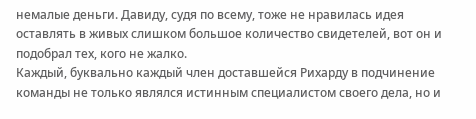немалые деньги. Давиду, судя по всему, тоже не нравилась идея оставлять в живых слишком большое количество свидетелей, вот он и подобрал тех, кого не жалко.
Каждый, буквально каждый член доставшейся Рихарду в подчинение команды не только являлся истинным специалистом своего дела, но и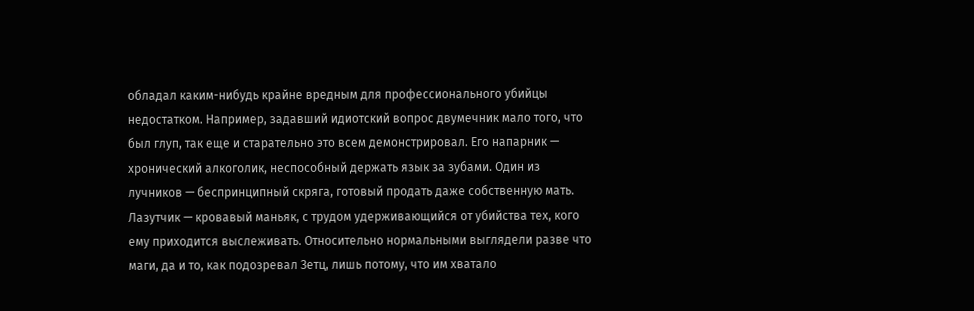обладал каким-нибудь крайне вредным для профессионального убийцы недостатком. Например, задавший идиотский вопрос двумечник мало того, что был глуп, так еще и старательно это всем демонстрировал. Его напарник — хронический алкоголик, неспособный держать язык за зубами. Один из лучников — беспринципный скряга, готовый продать даже собственную мать. Лазутчик — кровавый маньяк, с трудом удерживающийся от убийства тех, кого ему приходится выслеживать. Относительно нормальными выглядели разве что маги, да и то, как подозревал Зетц, лишь потому, что им хватало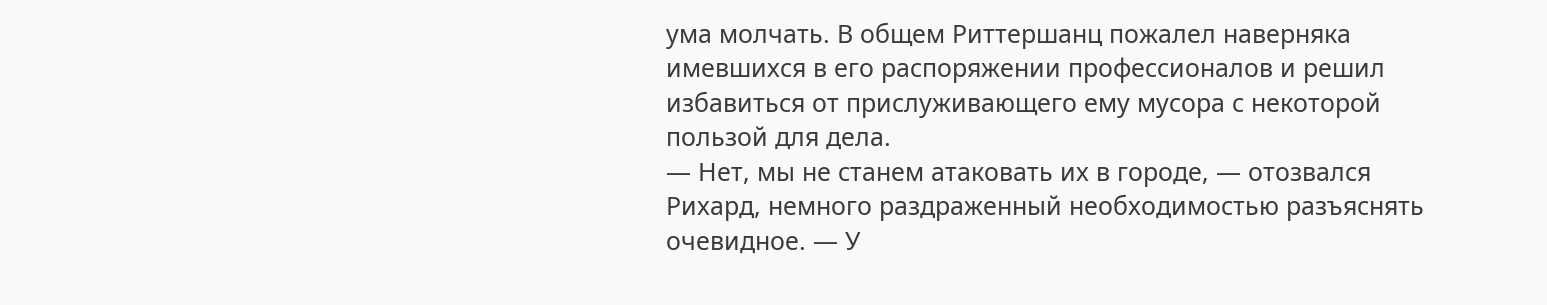ума молчать. В общем Риттершанц пожалел наверняка имевшихся в его распоряжении профессионалов и решил избавиться от прислуживающего ему мусора с некоторой пользой для дела.
— Нет, мы не станем атаковать их в городе, — отозвался Рихард, немного раздраженный необходимостью разъяснять очевидное. — У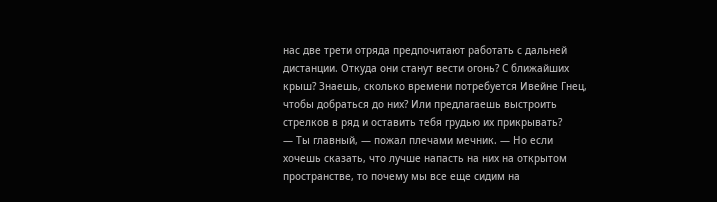нас две трети отряда предпочитают работать с дальней дистанции. Откуда они станут вести огонь? С ближайших крыш? Знаешь, сколько времени потребуется Ивейне Гнец, чтобы добраться до них? Или предлагаешь выстроить стрелков в ряд и оставить тебя грудью их прикрывать?
— Ты главный, — пожал плечами мечник. — Но если хочешь сказать, что лучше напасть на них на открытом пространстве, то почему мы все еще сидим на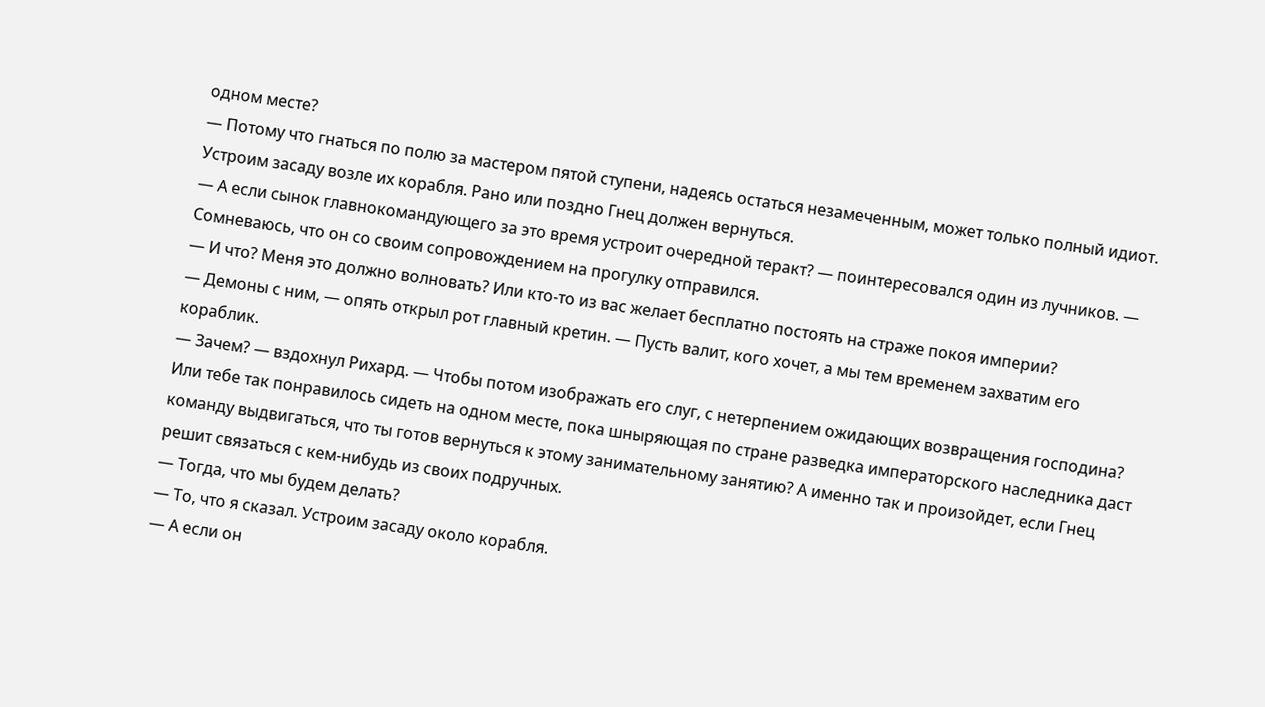одном месте?
— Потому что гнаться по полю за мастером пятой ступени, надеясь остаться незамеченным, может только полный идиот. Устроим засаду возле их корабля. Рано или поздно Гнец должен вернуться.
— А если сынок главнокомандующего за это время устроит очередной теракт? — поинтересовался один из лучников. — Сомневаюсь, что он со своим сопровождением на прогулку отправился.
— И что? Меня это должно волновать? Или кто-то из вас желает бесплатно постоять на страже покоя империи?
— Демоны с ним, — опять открыл рот главный кретин. — Пусть валит, кого хочет, а мы тем временем захватим его кораблик.
— Зачем? — вздохнул Рихард. — Чтобы потом изображать его слуг, с нетерпением ожидающих возвращения господина? Или тебе так понравилось сидеть на одном месте, пока шныряющая по стране разведка императорского наследника даст команду выдвигаться, что ты готов вернуться к этому занимательному занятию? А именно так и произойдет, если Гнец решит связаться с кем-нибудь из своих подручных.
— Тогда, что мы будем делать?
— То, что я сказал. Устроим засаду около корабля.
— А если он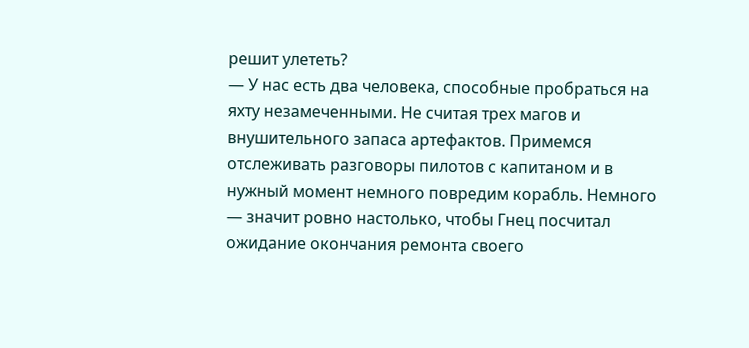решит улететь?
— У нас есть два человека, способные пробраться на яхту незамеченными. Не считая трех магов и внушительного запаса артефактов. Примемся отслеживать разговоры пилотов с капитаном и в нужный момент немного повредим корабль. Немного — значит ровно настолько, чтобы Гнец посчитал ожидание окончания ремонта своего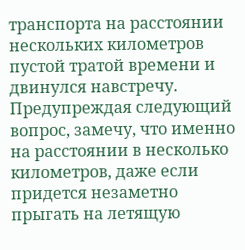транспорта на расстоянии нескольких километров пустой тратой времени и двинулся навстречу. Предупреждая следующий вопрос, замечу, что именно на расстоянии в несколько километров, даже если придется незаметно прыгать на летящую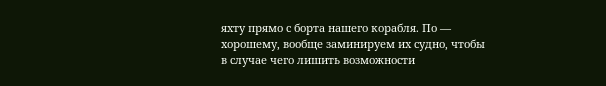яхту прямо с борта нашего корабля. По — хорошему, вообще заминируем их судно, чтобы в случае чего лишить возможности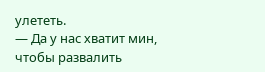улететь.
— Да у нас хватит мин, чтобы развалить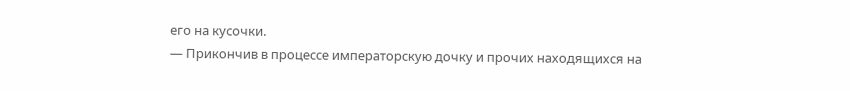его на кусочки.
— Прикончив в процессе императорскую дочку и прочих находящихся на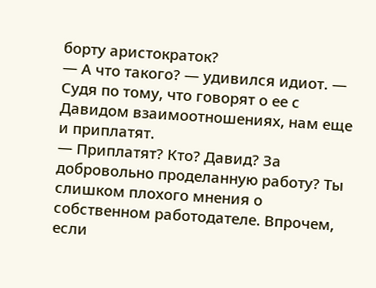борту аристократок?
— А что такого? — удивился идиот. — Судя по тому, что говорят о ее с Давидом взаимоотношениях, нам еще и приплатят.
— Приплатят? Кто? Давид? За добровольно проделанную работу? Ты слишком плохого мнения о собственном работодателе. Впрочем, если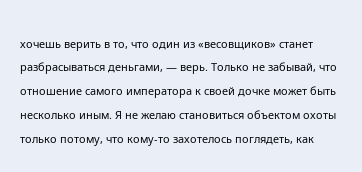хочешь верить в то, что один из «весовщиков» станет разбрасываться деньгами, — верь. Только не забывай, что отношение самого императора к своей дочке может быть несколько иным. Я не желаю становиться объектом охоты только потому, что кому-то захотелось поглядеть, как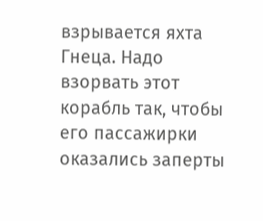взрывается яхта Гнеца. Надо взорвать этот корабль так, чтобы его пассажирки оказались заперты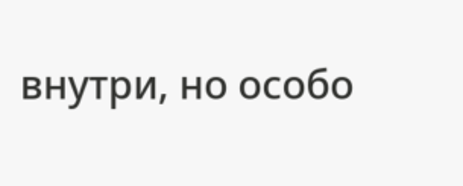внутри, но особо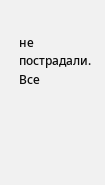не пострадали. Все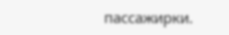пассажирки.